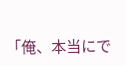「俺、本当にで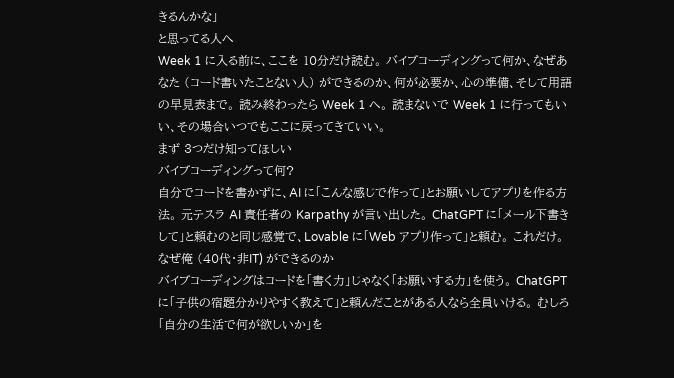きるんかな」
と思ってる人へ
Week 1 に入る前に、ここを 10分だけ読む。 バイブコーディングって何か、なぜあなた (コード書いたことない人) ができるのか、何が必要か、心の準備、そして用語の早見表まで。 読み終わったら Week 1 へ。 読まないで Week 1 に行ってもいい、その場合いつでもここに戻ってきていい。
まず 3つだけ知ってほしい
バイブコーディングって何?
自分でコードを書かずに、AI に「こんな感じで作って」とお願いしてアプリを作る方法。 元テスラ AI 責任者の Karpathy が言い出した。 ChatGPT に「メール下書きして」と頼むのと同じ感覚で、Lovable に「Web アプリ作って」と頼む。 これだけ。
なぜ俺 (40代・非IT) ができるのか
バイブコーディングはコードを「書く力」じゃなく「お願いする力」を使う。 ChatGPT に「子供の宿題分かりやすく教えて」と頼んだことがある人なら全員いける。 むしろ「自分の生活で何が欲しいか」を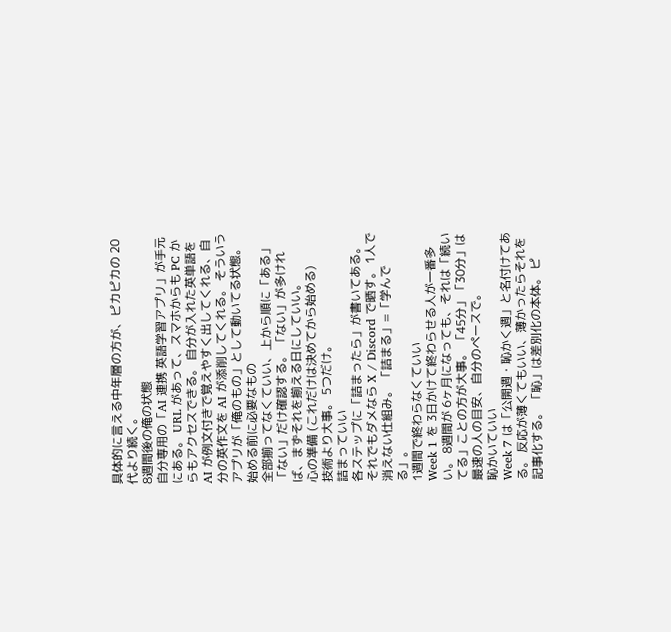具体的に言える中年層の方が、ピカピカの 20代より続く。
8週間後の俺の状態
自分専用の「AI 連携 英語学習アプリ」が手元にある。 URL があって、スマホからも PC からもアクセスできる。 自分が入れた英単語を AI が例文付きで覚えやすく出してくれる、自分の英作文を AI が添削してくれる。 そういうアプリが「俺のもの」として動いてる状態。
始める前に必要なもの
全部揃ってなくていい、上から順に「ある」「ない」だけ確認する。 「ない」が多ければ、まずそれを揃える日にしていい。
心の準備 (これだけは決めてから始める)
技術より大事。 5つだけ。
詰まっていい
各ステップに「詰まったら」が書いてある。 それでもダメなら X / Discord で晒す。 1人で消えない仕組み。 「詰まる」=「学んでる」。
1週間で終わらなくていい
Week 1 を 3日かけて終わらせる人が一番多い。 8週間が 6ヶ月になっても、それは「続いてる」ことの方が大事。 「45分」「30分」は最速の人の目安、自分のペースで。
恥かいていい
Week 7 は「公開週・恥かく週」と名付けてある。 反応が薄くてもいい、薄かったらそれを記事化する。 「恥」は差別化の本体。 ピ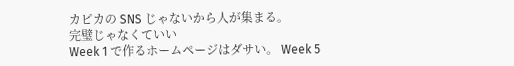カピカの SNS じゃないから人が集まる。
完璧じゃなくていい
Week 1 で作るホームページはダサい。 Week 5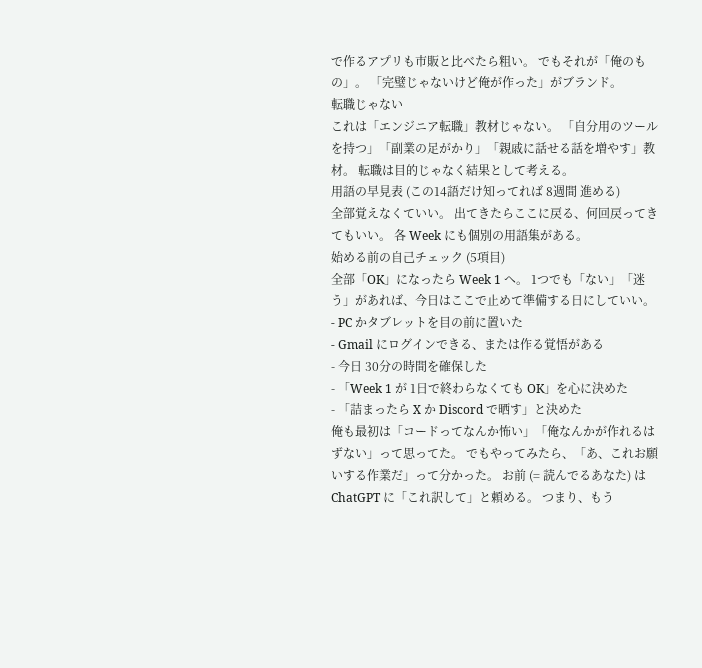で作るアプリも市販と比べたら粗い。 でもそれが「俺のもの」。 「完璧じゃないけど俺が作った」がブランド。
転職じゃない
これは「エンジニア転職」教材じゃない。 「自分用のツールを持つ」「副業の足がかり」「親戚に話せる話を増やす」教材。 転職は目的じゃなく結果として考える。
用語の早見表 (この14語だけ知ってれば 8週間 進める)
全部覚えなくていい。 出てきたらここに戻る、何回戻ってきてもいい。 各 Week にも個別の用語集がある。
始める前の自己チェック (5項目)
全部「OK」になったら Week 1 へ。 1つでも「ない」「迷う」があれば、今日はここで止めて準備する日にしていい。
- PC かタブレットを目の前に置いた
- Gmail にログインできる、または作る覚悟がある
- 今日 30分の時間を確保した
- 「Week 1 が 1日で終わらなくても OK」を心に決めた
- 「詰まったら X か Discord で晒す」と決めた
俺も最初は「コードってなんか怖い」「俺なんかが作れるはずない」って思ってた。 でもやってみたら、「あ、これお願いする作業だ」って分かった。 お前 (= 読んでるあなた) は ChatGPT に「これ訳して」と頼める。 つまり、もう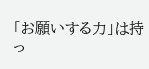「お願いする力」は持っ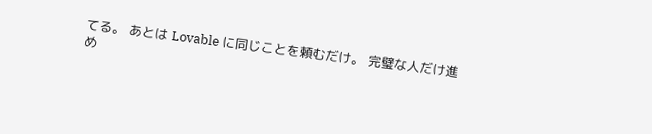てる。 あとは Lovable に同じことを頼むだけ。 完璧な人だけ進め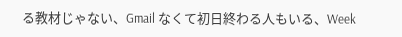る教材じゃない、Gmail なくて初日終わる人もいる、Week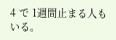4 で 1週間止まる人もいる。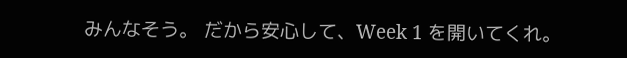みんなそう。 だから安心して、Week 1 を開いてくれ。